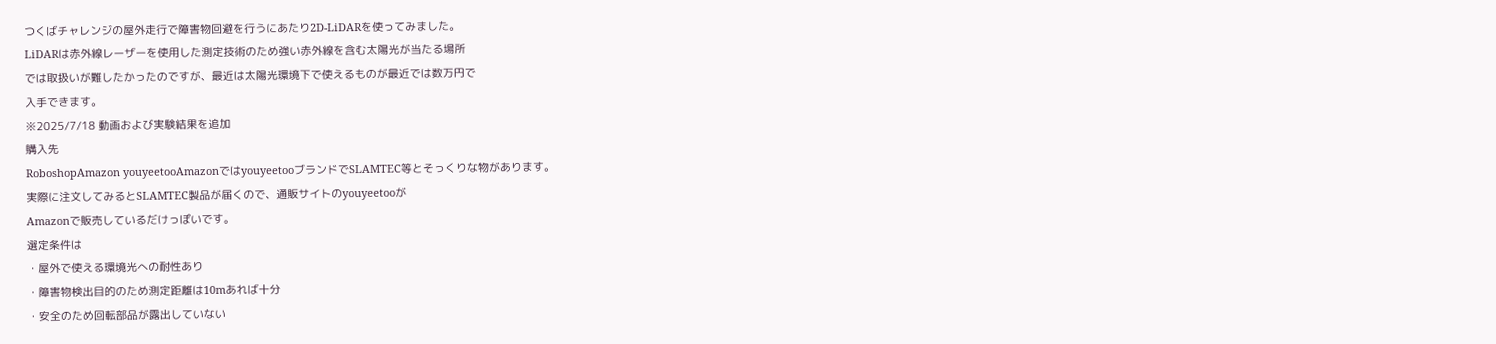つくばチャレンジの屋外走行で障害物回避を行うにあたり2D-LiDARを使ってみました。
LiDARは赤外線レーザーを使用した測定技術のため強い赤外線を含む太陽光が当たる場所
では取扱いが難したかったのですが、最近は太陽光環境下で使えるものが最近では数万円で
入手できます。
※2025/7/18 動画および実験結果を追加
購入先
RoboshopAmazon youyeetooAmazonではyouyeetooブランドでSLAMTEC等とそっくりな物があります。
実際に注文してみるとSLAMTEC製品が届くので、通販サイトのyouyeetooが
Amazonで販売しているだけっぽいです。
選定条件は
・屋外で使える環境光への耐性あり
・障害物検出目的のため測定距離は10mあれば十分
・安全のため回転部品が露出していない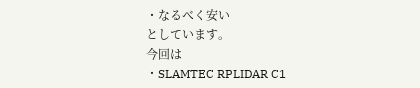・なるべく安い
としています。
今回は
・SLAMTEC RPLIDAR C1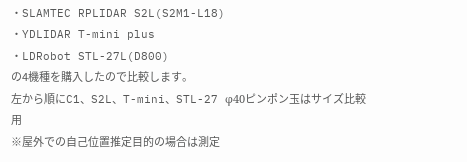・SLAMTEC RPLIDAR S2L(S2M1-L18)
・YDLIDAR T-mini plus
・LDRobot STL-27L(D800)
の4機種を購入したので比較します。
左から順にC1、S2L、T-mini、STL-27 φ40ピンポン玉はサイズ比較用
※屋外での自己位置推定目的の場合は測定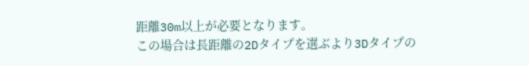距離30m以上が必要となります。
この場合は長距離の2Dタイプを選ぶより3Dタイプの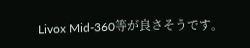Livox Mid-360等が良さそうです。